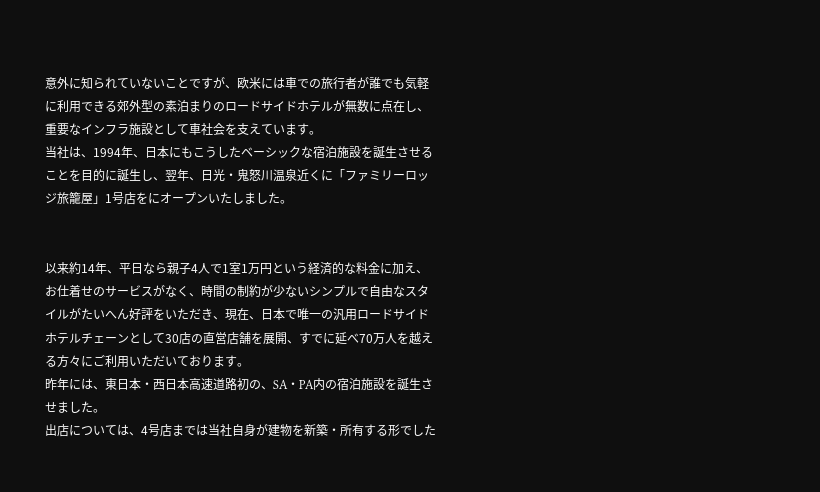意外に知られていないことですが、欧米には車での旅行者が誰でも気軽に利用できる郊外型の素泊まりのロードサイドホテルが無数に点在し、重要なインフラ施設として車社会を支えています。
当社は、1994年、日本にもこうしたベーシックな宿泊施設を誕生させることを目的に誕生し、翌年、日光・鬼怒川温泉近くに「ファミリーロッジ旅籠屋」1号店をにオープンいたしました。


以来約14年、平日なら親子4人で1室1万円という経済的な料金に加え、お仕着せのサービスがなく、時間の制約が少ないシンプルで自由なスタイルがたいへん好評をいただき、現在、日本で唯一の汎用ロードサイドホテルチェーンとして30店の直営店舗を展開、すでに延べ70万人を越える方々にご利用いただいております。
昨年には、東日本・西日本高速道路初の、SA・PA内の宿泊施設を誕生させました。
出店については、4号店までは当社自身が建物を新築・所有する形でした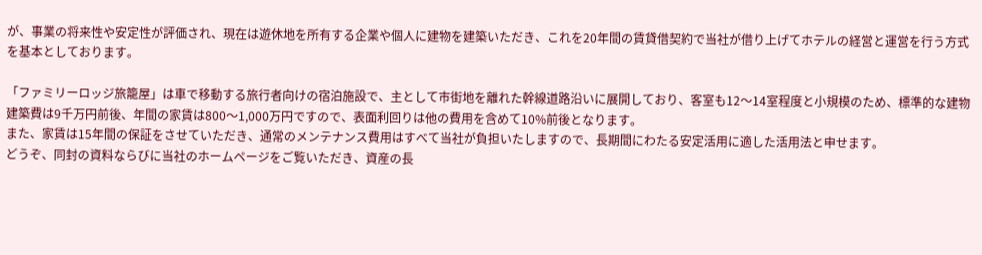が、事業の将来性や安定性が評価され、現在は遊休地を所有する企業や個人に建物を建築いただき、これを20年間の賃貸借契約で当社が借り上げてホテルの経営と運営を行う方式を基本としております。

「ファミリーロッジ旅籠屋」は車で移動する旅行者向けの宿泊施設で、主として市街地を離れた幹線道路沿いに展開しており、客室も12〜14室程度と小規模のため、標準的な建物建築費は9千万円前後、年間の家賃は800〜1,000万円ですので、表面利回りは他の費用を含めて10%前後となります。
また、家賃は15年間の保証をさせていただき、通常のメンテナンス費用はすべて当社が負担いたしますので、長期間にわたる安定活用に適した活用法と申せます。
どうぞ、同封の資料ならびに当社のホームページをご覧いただき、資産の長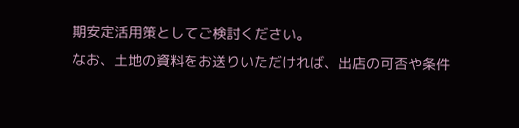期安定活用策としてご検討ください。
なお、土地の資料をお送りいただければ、出店の可否や条件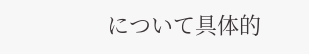について具体的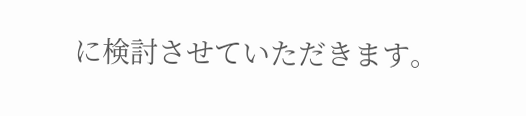に検討させていただきます。